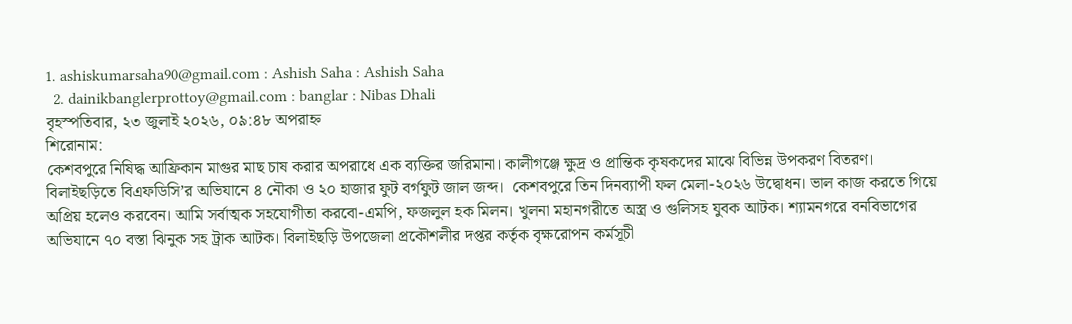1. ashiskumarsaha90@gmail.com : Ashish Saha : Ashish Saha
  2. dainikbanglerprottoy@gmail.com : banglar : Nibas Dhali
বৃহস্পতিবার, ২৩ জুলাই ২০২৬, ০৯:৪৮ অপরাহ্ন
শিরোনাম:
কেশবপুরে নিষিদ্ধ আফ্রিকান মাগুর মাছ চাষ করার অপরাধে এক ব্যক্তির জরিমানা। কালীগঞ্জে ক্ষুদ্র ও প্রান্তিক কৃষকদের মাঝে বিভিন্ন উপকরণ বিতরণ। বিলাইছড়িতে বিএফডিসি’র অভিযানে ৪ নৌকা ও ২০ হাজার ফুট বর্গফুট জাল জব্দ।  কেশবপুরে তিন দিনব্যাপী ফল মেলা-২০২৬ উদ্বোধন। ভাল কাজ করতে গিয়ে অপ্রিয় হলেও করবেন। আমি সর্বাত্মক সহযোগীতা করবো-এমপি, ফজলুল হক মিলন। খুলনা মহানগরীতে অস্ত্র ও গুলিসহ যুবক আটক। শ্যামনগরে বনবিভাগের অভিযানে ৭০ বস্তা ঝিনুক সহ ট্রাক আটক। বিলাইছড়ি উপজেলা প্রকৌশলীর দপ্তর কর্তৃক বৃক্ষরোপন কর্মসূচী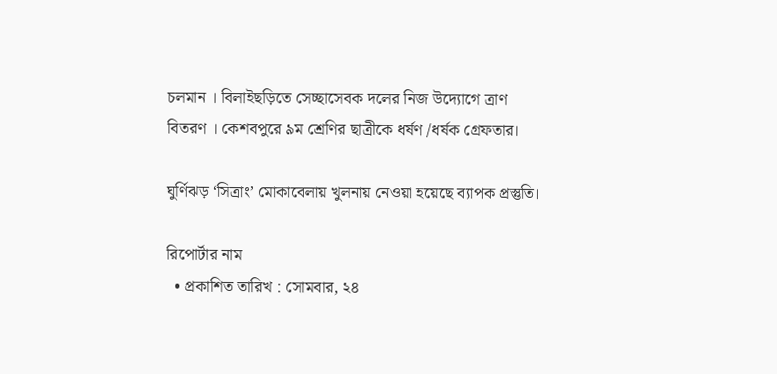চলমান । বিলাইছড়িতে সেচ্ছাসেবক দলের নিজ উদ্যোগে ত্রাণ বিতরণ । কেশবপুরে ৯ম শ্রেণির ছাত্রীকে ধর্ষণ /ধর্ষক গ্রেফতার।

ঘুর্ণিঝড় ‘সিত্রাং’ মোকাবেলায় খুলনায় নেওয়া হয়েছে ব্যাপক প্রস্তুতি।

রিপোর্টার নাম
  • প্রকাশিত তারিখ : সোমবার, ২৪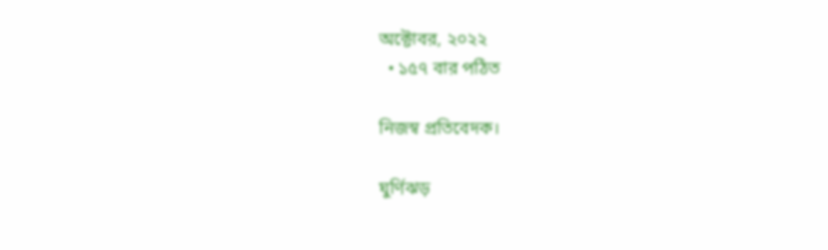অক্টোবর, ২০২২
  • ১৫৭ বার পঠিত

নিজস্ব প্রতিবেদক।

ঘুর্ণিঝড়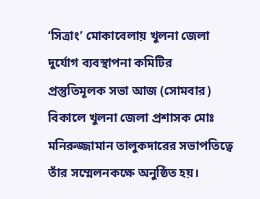‘সিত্রাং’ মোকাবেলায় খুলনা জেলা দুর্যোগ ব্যবস্থাপনা কমিটির প্রস্তুতিমূলক সভা আজ (সোমবার) বিকালে খুলনা জেলা প্রশাসক মোঃ মনিরুজ্জামান তালুকদারের সভাপতিত্বে তাঁর সম্মেলনকক্ষে অনুষ্ঠিত হয়।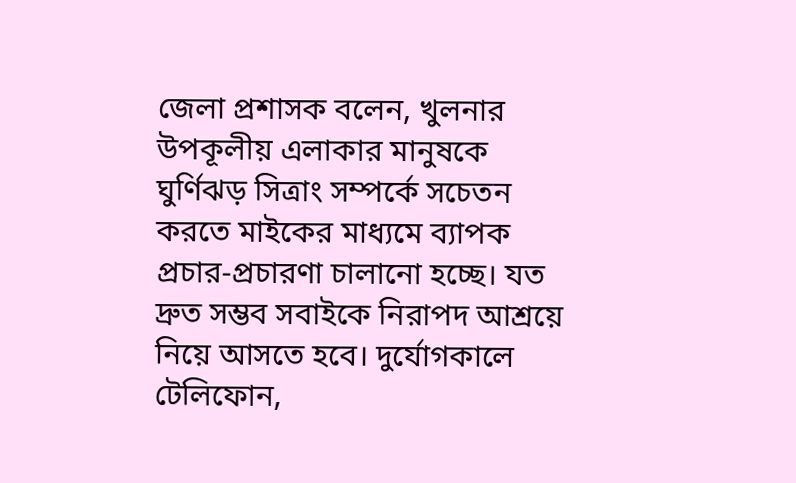জেলা প্রশাসক বলেন, খুলনার উপকূলীয় এলাকার মানুষকে ঘুর্ণিঝড় সিত্রাং সম্পর্কে সচেতন করতে মাইকের মাধ্যমে ব্যাপক প্রচার-প্রচারণা চালানো হচ্ছে। যত দ্রুত সম্ভব সবাইকে নিরাপদ আশ্রয়ে নিয়ে আসতে হবে। দুর্যোগকালে টেলিফোন,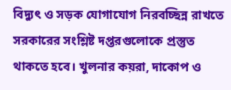বিদ্যুৎ ও সড়ক যোগাযোগ নিরবচ্ছিন্ন রাখতে সরকারের সংশ্লিষ্ট দপ্তরগুলোকে প্রস্তুত থাকতে হবে। খুলনার কয়রা, দাকোপ ও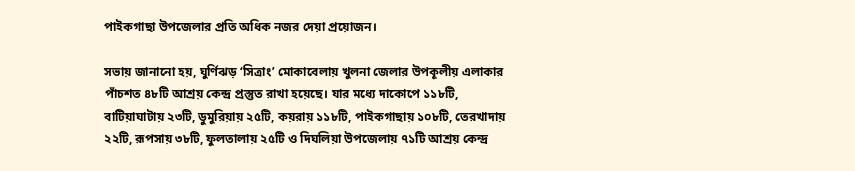পাইকগাছা উপজেলার প্রতি অধিক নজর দেয়া প্রয়োজন।

সভায় জানানো হয়, ঘুর্ণিঝড় ‘সিত্রাং’ মোকাবেলায় খুলনা জেলার উপকূলীয় এলাকার পাঁচশত ৪৮টি আশ্রয় কেন্দ্র প্রস্তুত রাখা হয়েছে। যার মধ্যে দাকোপে ১১৮টি, বাটিয়াঘাটায় ২৩টি, ডুমুরিয়ায় ২৫টি, কয়রায় ১১৮টি, পাইকগাছায় ১০৮টি, তেরখাদায় ২২টি, রূপসায় ৩৮টি, ফুলতালায় ২৫টি ও দিঘলিয়া উপজেলায় ৭১টি আশ্রয় কেন্দ্র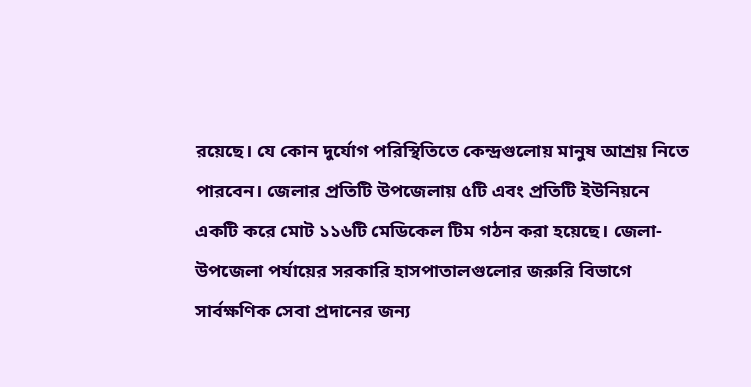রয়েছে। যে কোন দুর্যোগ পরিস্থিতিতে কেন্দ্রগুলোয় মানুষ আশ্রয় নিতে পারবেন। জেলার প্রতিটি উপজেলায় ৫টি এবং প্রতিটি ইউনিয়নে একটি করে মোট ১১৬টি মেডিকেল টিম গঠন করা হয়েছে। জেলা-উপজেলা পর্যায়ের সরকারি হাসপাতালগুলোর জরুরি বিভাগে সার্বক্ষণিক সেবা প্রদানের জন্য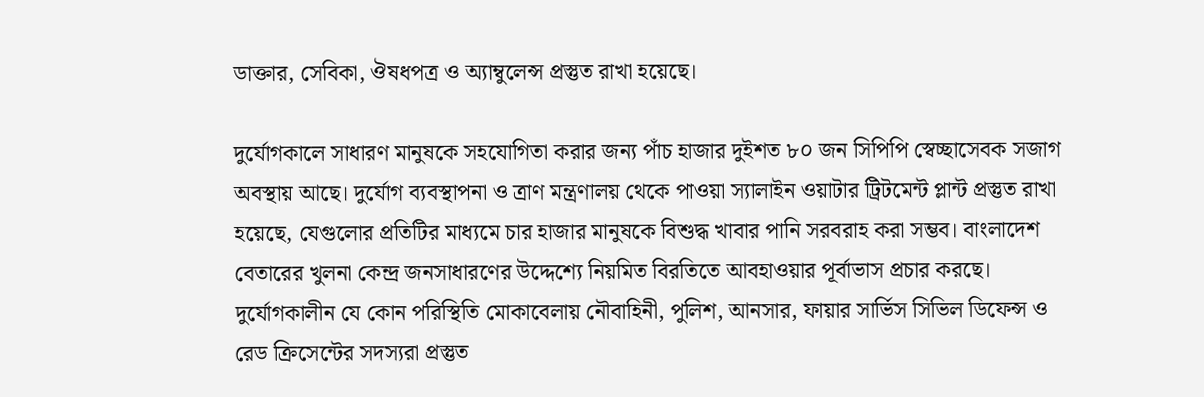ডাক্তার, সেবিকা, ঔষধপত্র ও অ্যাম্বুলেন্স প্রস্তুত রাখা হয়েছে।

দুর্যোগকালে সাধারণ মানুষকে সহযোগিতা করার জন্য পাঁচ হাজার দুইশত ৮০ জন সিপিপি স্বেচ্ছাসেবক সজাগ অবস্থায় আছে। দুর্যোগ ব্যবস্থাপনা ও ত্রাণ মন্ত্রণালয় থেকে পাওয়া স্যালাইন ওয়াটার ট্রিটমেন্ট প্লান্ট প্রস্তুত রাখা হয়েছে, যেগুলোর প্রতিটির মাধ্যমে চার হাজার মানুষকে বিশুদ্ধ খাবার পানি সরবরাহ করা সম্ভব। বাংলাদেশ বেতারের খুলনা কেন্দ্র জনসাধারণের উদ্দেশ্যে নিয়মিত বিরতিতে আবহাওয়ার পূর্বাভাস প্রচার করছে। দুর্যোগকালীন যে কোন পরিস্থিতি মোকাবেলায় নৌবাহিনী, পুলিশ, আনসার, ফায়ার সার্ভিস সিভিল ডিফেন্স ও রেড ক্রিসেন্টের সদস্যরা প্রস্তুত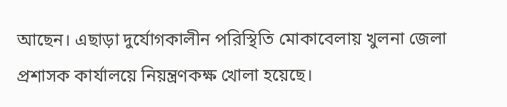আছেন। এছাড়া দুর্যোগকালীন পরিস্থিতি মোকাবেলায় খুলনা জেলা প্রশাসক কার্যালয়ে নিয়ন্ত্রণকক্ষ খোলা হয়েছে।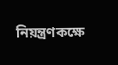নিয়ন্ত্রণকক্ষে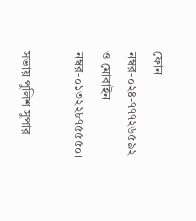ফোন নম্বর-০২৪-৭৭৭২৬৫৯২ ও মোবাইন নম্বর-০১৩২২৮৭৫৫৫০।

সভায় পুলিশ সুপার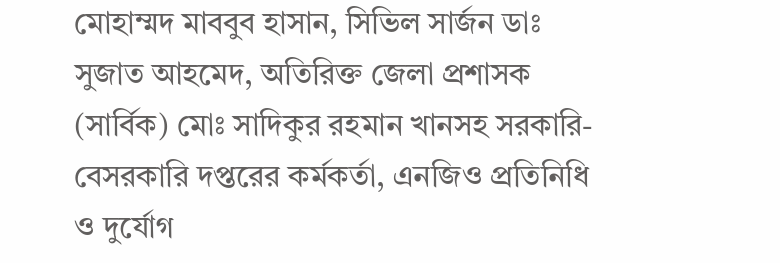মোহাম্মদ মাববুব হাসান, সিভিল সার্জন ডাঃ সুজাত আহমেদ, অতিরিক্ত জেলা প্রশাসক (সার্বিক) মোঃ সাদিকুর রহমান খানসহ সরকারি-বেসরকারি দপ্তরের কর্মকর্তা, এনজিও প্রতিনিধি ও দুর্যোগ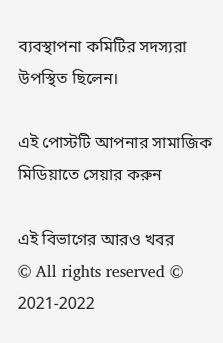ব্যবস্থাপনা কমিটির সদস্যরা উপস্থিত ছিলেন।

এই পোস্টটি আপনার সামাজিক মিডিয়াতে সেয়ার করুন

এই বিভাগের আরও খবর
© All rights reserved © 2021-2022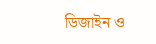ডিজাইন ও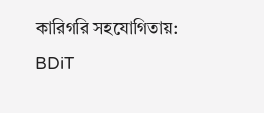কারিগরি সহযোগিতায়: BDiT